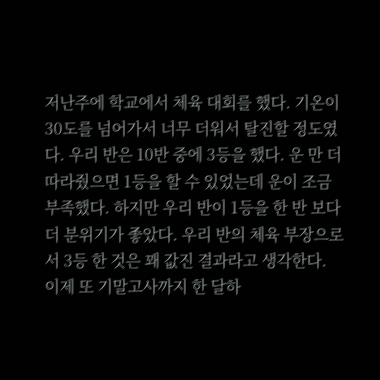저난주에 학교에서 체육 대회를 했다. 기온이 30도를 넘어가서 너무 더워서 탈진할 정도였다. 우리 반은 10반 중에 3등을 했다. 운 만 더 따라줬으면 1등을 할 수 있었는데 운이 조금 부족했다. 하지만 우리 반이 1등을 한 반 보다 더 분위기가 좋았다. 우리 반의 체육 부장으로서 3등 한 것은 꽤 값진 결과라고 생각한다. 이제 또 기말고사까지 한 달하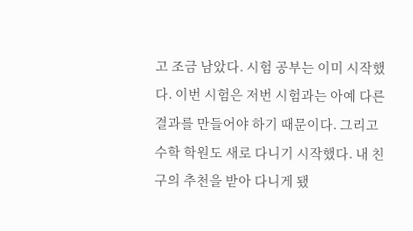고 조금 남았다. 시험 공부는 이미 시작했다. 이번 시험은 저번 시험과는 아예 다른 결과를 만들어야 하기 때문이다. 그리고 수학 학원도 새로 다니기 시작했다. 내 친구의 추천을 받아 다니게 됐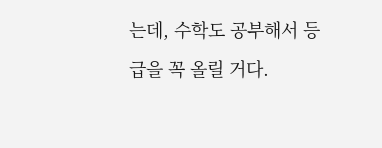는데, 수학도 공부해서 등급을 꼭 올릴 거다.